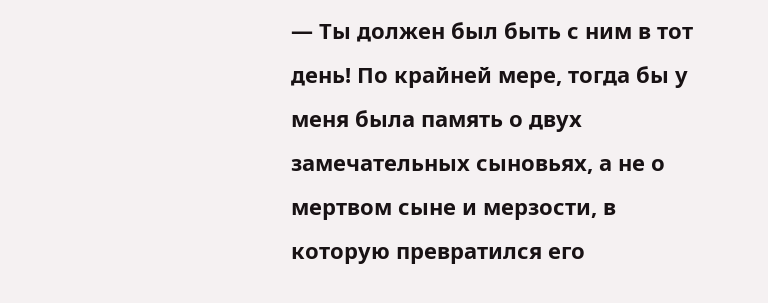— Ты должен был быть с ним в тот день! По крайней мере, тогда бы у меня была память о двух замечательных сыновьях, а не о мертвом сыне и мерзости, в которую превратился его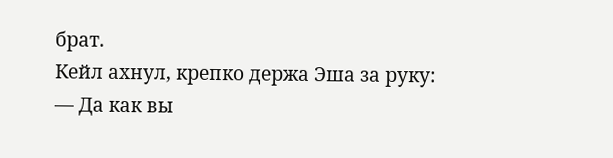брат.
Кейл ахнул, крепко держа Эша за руку:
— Да как вы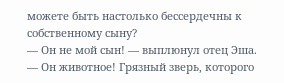можете быть настолько бессердечны к собственному сыну?
— Он не мой сын! — выплюнул отец Эша. — Он животное! Грязный зверь, которого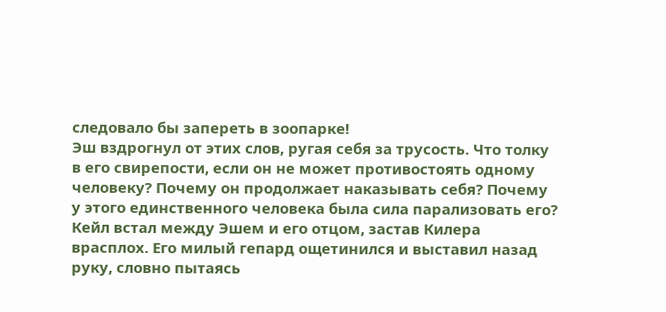следовало бы запереть в зоопарке!
Эш вздрогнул от этих слов, ругая себя за трусость. Что толку в его свирепости, если он не может противостоять одному человеку? Почему он продолжает наказывать себя? Почему у этого единственного человека была сила парализовать его? Кейл встал между Эшем и его отцом, застав Килера врасплох. Его милый гепард ощетинился и выставил назад руку, словно пытаясь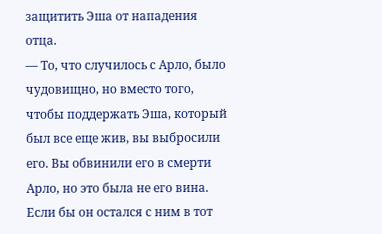защитить Эша от нападения отца.
— То, что случилось с Арло, было чудовищно, но вместо того, чтобы поддержать Эша, который был все еще жив, вы выбросили его. Вы обвинили его в смерти Арло, но это была не его вина. Если бы он остался с ним в тот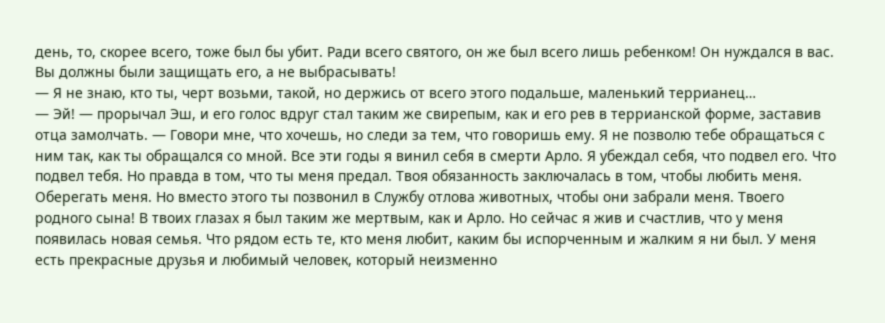день, то, скорее всего, тоже был бы убит. Ради всего святого, он же был всего лишь ребенком! Он нуждался в вас. Вы должны были защищать его, а не выбрасывать!
— Я не знаю, кто ты, черт возьми, такой, но держись от всего этого подальше, маленький террианец…
— Эй! — прорычал Эш, и его голос вдруг стал таким же свирепым, как и его рев в террианской форме, заставив отца замолчать. — Говори мне, что хочешь, но следи за тем, что говоришь ему. Я не позволю тебе обращаться с ним так, как ты обращался со мной. Все эти годы я винил себя в смерти Арло. Я убеждал себя, что подвел его. Что подвел тебя. Но правда в том, что ты меня предал. Твоя обязанность заключалась в том, чтобы любить меня. Оберегать меня. Но вместо этого ты позвонил в Службу отлова животных, чтобы они забрали меня. Твоего родного сына! В твоих глазах я был таким же мертвым, как и Арло. Но сейчас я жив и счастлив, что у меня появилась новая семья. Что рядом есть те, кто меня любит, каким бы испорченным и жалким я ни был. У меня есть прекрасные друзья и любимый человек, который неизменно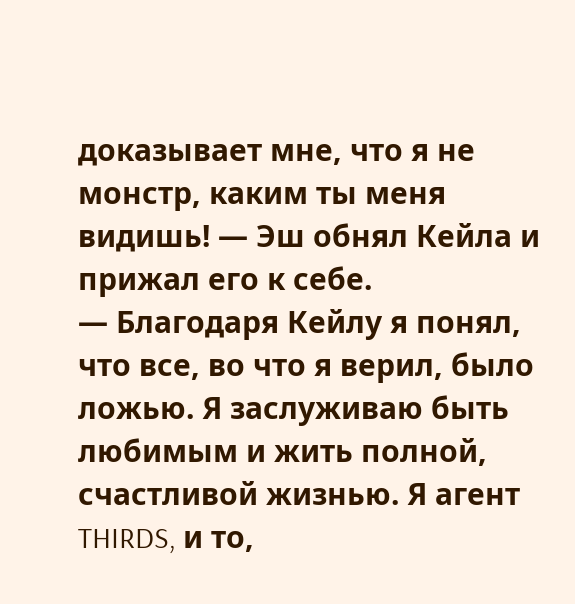доказывает мне, что я не монстр, каким ты меня видишь! — Эш обнял Кейла и прижал его к себе.
— Благодаря Кейлу я понял, что все, во что я верил, было ложью. Я заслуживаю быть любимым и жить полной, счастливой жизнью. Я агент THIRDS, и то,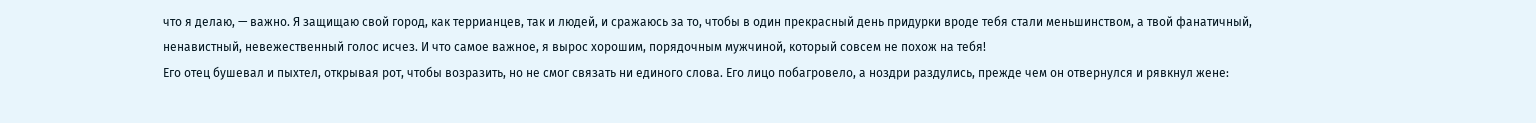что я делаю, — важно. Я защищаю свой город, как террианцев, так и людей, и сражаюсь за то, чтобы в один прекрасный день придурки вроде тебя стали меньшинством, а твой фанатичный, ненавистный, невежественный голос исчез. И что самое важное, я вырос хорошим, порядочным мужчиной, который совсем не похож на тебя!
Его отец бушевал и пыхтел, открывая рот, чтобы возразить, но не смог связать ни единого слова. Его лицо побагровело, а ноздри раздулись, прежде чем он отвернулся и рявкнул жене: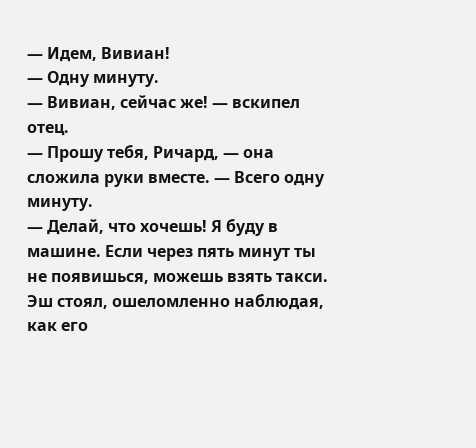— Идем, Вивиан!
— Одну минуту.
— Вивиан, сейчас же! — вскипел отец.
— Прошу тебя, Ричард, — она сложила руки вместе. — Всего одну минуту.
— Делай, что хочешь! Я буду в машине. Если через пять минут ты не появишься, можешь взять такси.
Эш стоял, ошеломленно наблюдая, как его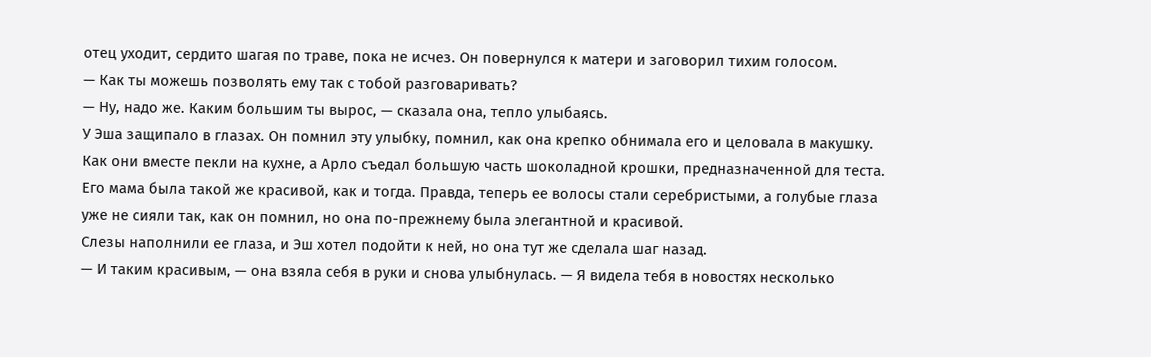отец уходит, сердито шагая по траве, пока не исчез. Он повернулся к матери и заговорил тихим голосом.
— Как ты можешь позволять ему так с тобой разговаривать?
— Ну, надо же. Каким большим ты вырос, — сказала она, тепло улыбаясь.
У Эша защипало в глазах. Он помнил эту улыбку, помнил, как она крепко обнимала его и целовала в макушку. Как они вместе пекли на кухне, а Арло съедал большую часть шоколадной крошки, предназначенной для теста. Его мама была такой же красивой, как и тогда. Правда, теперь ее волосы стали серебристыми, а голубые глаза уже не сияли так, как он помнил, но она по-прежнему была элегантной и красивой.
Слезы наполнили ее глаза, и Эш хотел подойти к ней, но она тут же сделала шаг назад.
— И таким красивым, — она взяла себя в руки и снова улыбнулась. — Я видела тебя в новостях несколько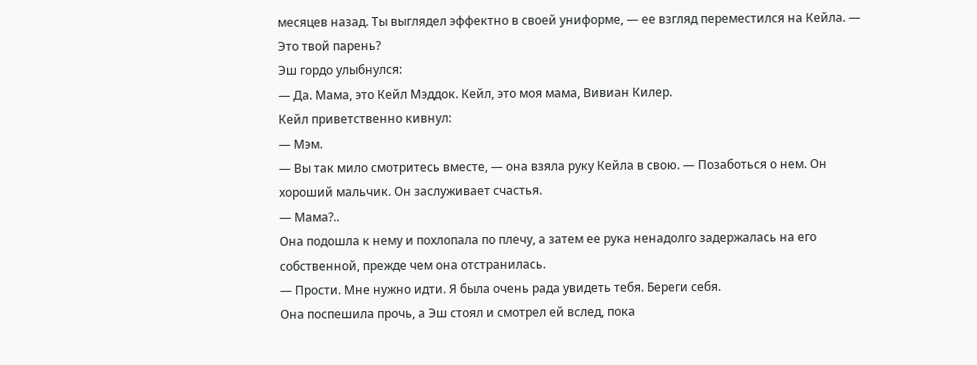месяцев назад. Ты выглядел эффектно в своей униформе, — ее взгляд переместился на Кейла. — Это твой парень?
Эш гордо улыбнулся:
— Да. Мама, это Кейл Мэддок. Кейл, это моя мама, Вивиан Килер.
Кейл приветственно кивнул:
— Мэм.
— Вы так мило смотритесь вместе, — она взяла руку Кейла в свою. — Позаботься о нем. Он хороший мальчик. Он заслуживает счастья.
— Мама?..
Она подошла к нему и похлопала по плечу, а затем ее рука ненадолго задержалась на его собственной, прежде чем она отстранилась.
— Прости. Мне нужно идти. Я была очень рада увидеть тебя. Береги себя.
Она поспешила прочь, а Эш стоял и смотрел ей вслед, пока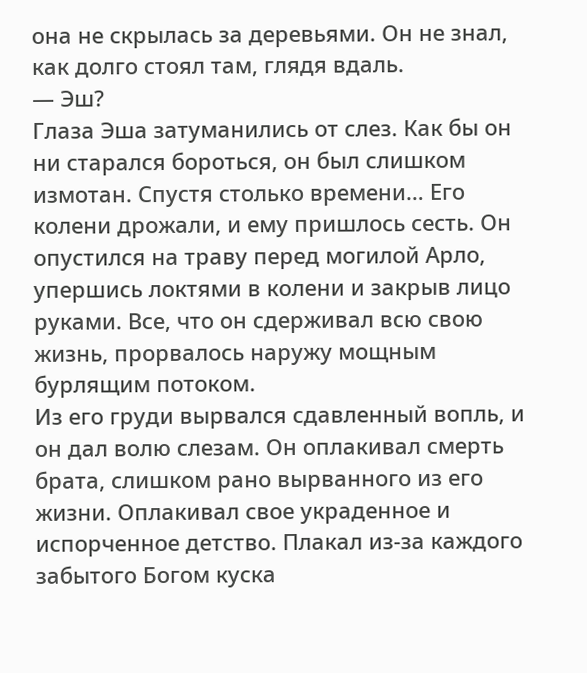она не скрылась за деревьями. Он не знал, как долго стоял там, глядя вдаль.
— Эш?
Глаза Эша затуманились от слез. Как бы он ни старался бороться, он был слишком измотан. Спустя столько времени… Его колени дрожали, и ему пришлось сесть. Он опустился на траву перед могилой Арло, упершись локтями в колени и закрыв лицо руками. Все, что он сдерживал всю свою жизнь, прорвалось наружу мощным бурлящим потоком.
Из его груди вырвался сдавленный вопль, и он дал волю слезам. Он оплакивал смерть брата, слишком рано вырванного из его жизни. Оплакивал свое украденное и испорченное детство. Плакал из-за каждого забытого Богом куска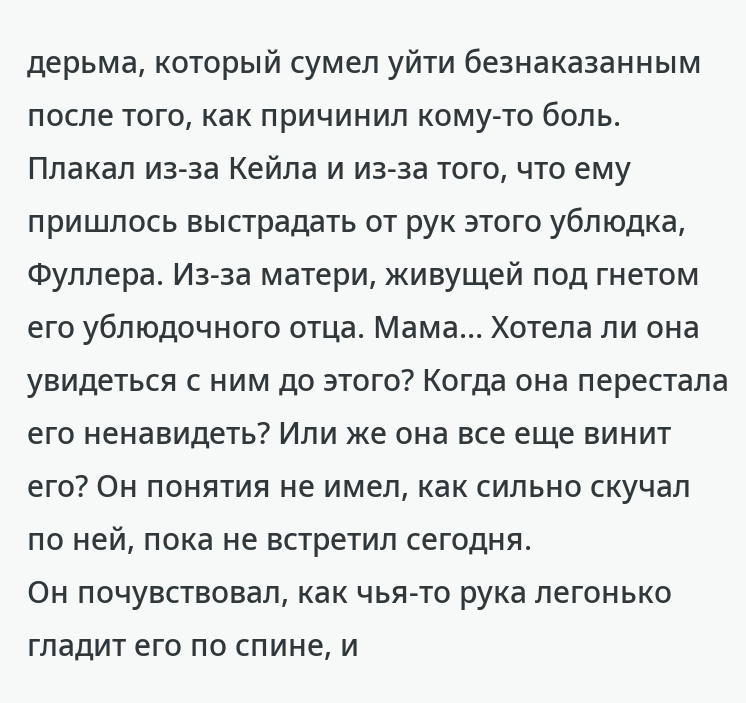дерьма, который сумел уйти безнаказанным после того, как причинил кому-то боль. Плакал из-за Кейла и из-за того, что ему пришлось выстрадать от рук этого ублюдка, Фуллера. Из-за матери, живущей под гнетом его ублюдочного отца. Мама… Хотела ли она увидеться с ним до этого? Когда она перестала его ненавидеть? Или же она все еще винит его? Он понятия не имел, как сильно скучал по ней, пока не встретил сегодня.
Он почувствовал, как чья-то рука легонько гладит его по спине, и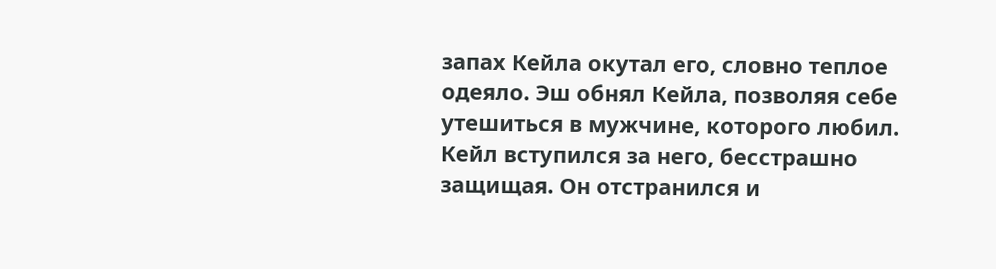запах Кейла окутал его, словно теплое одеяло. Эш обнял Кейла, позволяя себе утешиться в мужчине, которого любил. Кейл вступился за него, бесстрашно защищая. Он отстранился и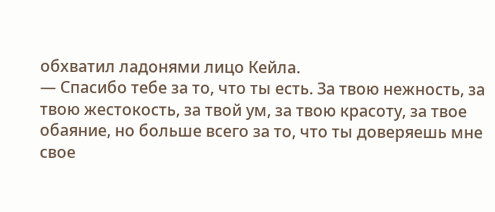обхватил ладонями лицо Кейла.
— Спасибо тебе за то, что ты есть. За твою нежность, за твою жестокость, за твой ум, за твою красоту, за твое обаяние, но больше всего за то, что ты доверяешь мне свое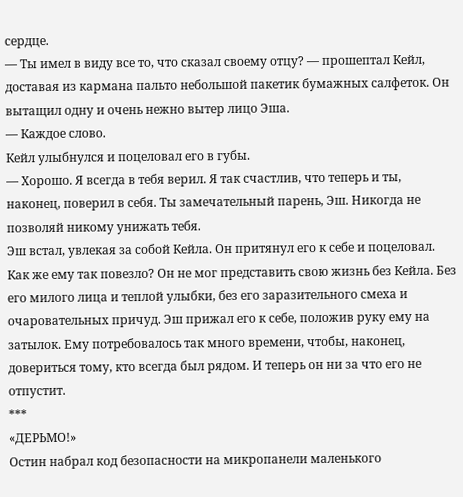сердце.
— Ты имел в виду все то, что сказал своему отцу? — прошептал Кейл, доставая из кармана пальто небольшой пакетик бумажных салфеток. Он вытащил одну и очень нежно вытер лицо Эша.
— Каждое слово.
Кейл улыбнулся и поцеловал его в губы.
— Хорошо. Я всегда в тебя верил. Я так счастлив, что теперь и ты, наконец, поверил в себя. Ты замечательный парень, Эш. Никогда не позволяй никому унижать тебя.
Эш встал, увлекая за собой Кейла. Он притянул его к себе и поцеловал. Как же ему так повезло? Он не мог представить свою жизнь без Кейла. Без его милого лица и теплой улыбки, без его заразительного смеха и очаровательных причуд. Эш прижал его к себе, положив руку ему на затылок. Ему потребовалось так много времени, чтобы, наконец, довериться тому, кто всегда был рядом. И теперь он ни за что его не отпустит.
***
«ДЕРЬМО!»
Остин набрал код безопасности на микропанели маленького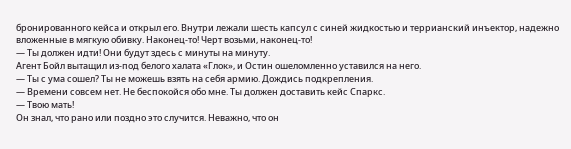бронированного кейса и открыл его. Внутри лежали шесть капсул с синей жидкостью и террианский инъектор, надежно вложенные в мягкую обивку. Наконец-то! Черт возьми, наконец-то!
— Ты должен идти! Они будут здесь с минуты на минуту.
Агент Бойл вытащил из-под белого халата «Глок», и Остин ошеломленно уставился на него.
— Ты с ума сошел? Ты не можешь взять на себя армию. Дождись подкрепления.
— Времени совсем нет. Не беспокойся обо мне. Ты должен доставить кейс Спаркс.
— Твою мать!
Он знал, что рано или поздно это случится. Неважно, что он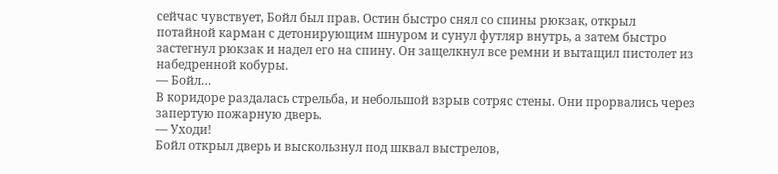сейчас чувствует, Бойл был прав. Остин быстро снял со спины рюкзак, открыл потайной карман с детонирующим шнуром и сунул футляр внутрь, а затем быстро застегнул рюкзак и надел его на спину. Он защелкнул все ремни и вытащил пистолет из набедренной кобуры.
— Бойл…
В коридоре раздалась стрельба, и небольшой взрыв сотряс стены. Они прорвались через запертую пожарную дверь.
— Уходи!
Бойл открыл дверь и выскользнул под шквал выстрелов,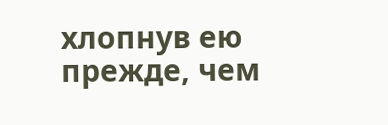хлопнув ею прежде, чем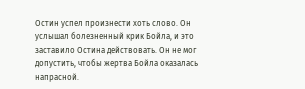Остин успел произнести хоть слово. Он услышал болезненный крик Бойла, и это заставило Остина действовать. Он не мог допустить, чтобы жертва Бойла оказалась напрасной.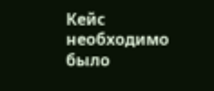Кейс необходимо было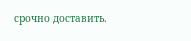срочно доставить.